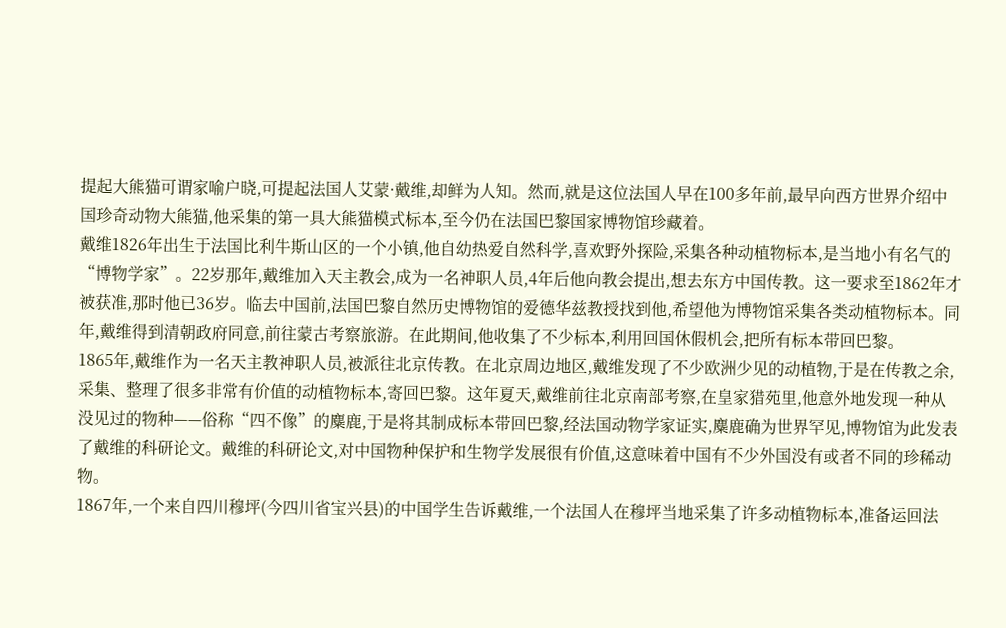提起大熊猫可谓家喻户晓,可提起法国人艾蒙·戴维,却鲜为人知。然而,就是这位法国人早在100多年前,最早向西方世界介绍中国珍奇动物大熊猫,他采集的第一具大熊猫模式标本,至今仍在法国巴黎国家博物馆珍藏着。
戴维1826年出生于法国比利牛斯山区的一个小镇,他自幼热爱自然科学,喜欢野外探险,采集各种动植物标本,是当地小有名气的“博物学家”。22岁那年,戴维加入天主教会,成为一名神职人员,4年后他向教会提出,想去东方中国传教。这一要求至1862年才被获准,那时他已36岁。临去中国前,法国巴黎自然历史博物馆的爱德华兹教授找到他,希望他为博物馆采集各类动植物标本。同年,戴维得到清朝政府同意,前往蒙古考察旅游。在此期间,他收集了不少标本,利用回国休假机会,把所有标本带回巴黎。
1865年,戴维作为一名天主教神职人员,被派往北京传教。在北京周边地区,戴维发现了不少欧洲少见的动植物,于是在传教之余,采集、整理了很多非常有价值的动植物标本,寄回巴黎。这年夏天,戴维前往北京南部考察,在皇家猎苑里,他意外地发现一种从没见过的物种——俗称“四不像”的麋鹿,于是将其制成标本带回巴黎,经法国动物学家证实,麋鹿确为世界罕见,博物馆为此发表了戴维的科研论文。戴维的科研论文,对中国物种保护和生物学发展很有价值,这意味着中国有不少外国没有或者不同的珍稀动物。
1867年,一个来自四川穆坪(今四川省宝兴县)的中国学生告诉戴维,一个法国人在穆坪当地采集了许多动植物标本,准备运回法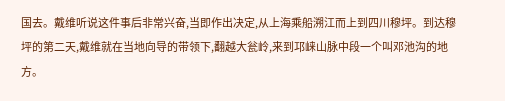国去。戴维听说这件事后非常兴奋,当即作出决定,从上海乘船溯江而上到四川穆坪。到达穆坪的第二天,戴维就在当地向导的带领下,翻越大瓮岭,来到邛崃山脉中段一个叫邓池沟的地方。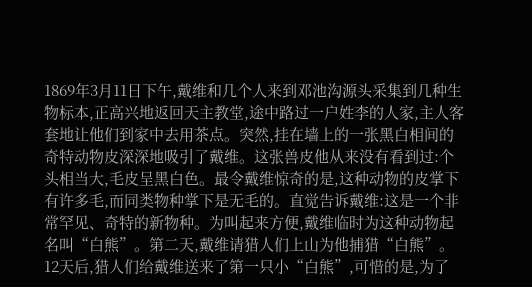1869年3月11日下午,戴维和几个人来到邓池沟源头采集到几种生物标本,正高兴地返回天主教堂,途中路过一户姓李的人家,主人客套地让他们到家中去用茶点。突然,挂在墙上的一张黑白相间的奇特动物皮深深地吸引了戴维。这张兽皮他从来没有看到过:个头相当大,毛皮呈黑白色。最令戴维惊奇的是,这种动物的皮掌下有许多毛,而同类物种掌下是无毛的。直觉告诉戴维:这是一个非常罕见、奇特的新物种。为叫起来方便,戴维临时为这种动物起名叫“白熊”。第二天,戴维请猎人们上山为他捕猎“白熊”。12天后,猎人们给戴维送来了第一只小“白熊”,可惜的是,为了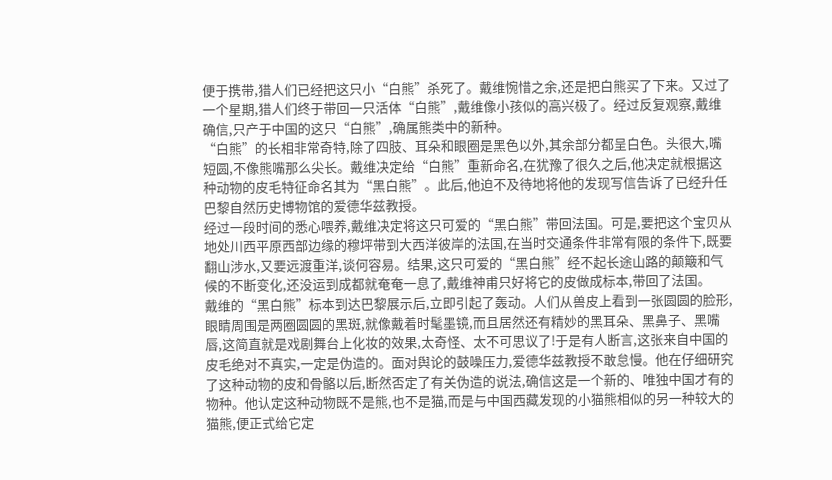便于携带,猎人们已经把这只小“白熊”杀死了。戴维惋惜之余,还是把白熊买了下来。又过了一个星期,猎人们终于带回一只活体“白熊”,戴维像小孩似的高兴极了。经过反复观察,戴维确信,只产于中国的这只“白熊”,确属熊类中的新种。
“白熊”的长相非常奇特,除了四肢、耳朵和眼圈是黑色以外,其余部分都呈白色。头很大,嘴短圆,不像熊嘴那么尖长。戴维决定给“白熊”重新命名,在犹豫了很久之后,他决定就根据这种动物的皮毛特征命名其为“黑白熊”。此后,他迫不及待地将他的发现写信告诉了已经升任巴黎自然历史博物馆的爱德华兹教授。
经过一段时间的悉心喂养,戴维决定将这只可爱的“黑白熊”带回法国。可是,要把这个宝贝从地处川西平原西部边缘的穆坪带到大西洋彼岸的法国,在当时交通条件非常有限的条件下,既要翻山涉水,又要远渡重洋,谈何容易。结果,这只可爱的“黑白熊”经不起长途山路的颠簸和气候的不断变化,还没运到成都就奄奄一息了,戴维神甫只好将它的皮做成标本,带回了法国。
戴维的“黑白熊”标本到达巴黎展示后,立即引起了轰动。人们从兽皮上看到一张圆圆的脸形,眼睛周围是两圈圆圆的黑斑,就像戴着时髦墨镜,而且居然还有精妙的黑耳朵、黑鼻子、黑嘴唇,这简直就是戏剧舞台上化妆的效果,太奇怪、太不可思议了!于是有人断言,这张来自中国的皮毛绝对不真实,一定是伪造的。面对舆论的鼓噪压力,爱德华兹教授不敢怠慢。他在仔细研究了这种动物的皮和骨骼以后,断然否定了有关伪造的说法,确信这是一个新的、唯独中国才有的物种。他认定这种动物既不是熊,也不是猫,而是与中国西藏发现的小猫熊相似的另一种较大的猫熊,便正式给它定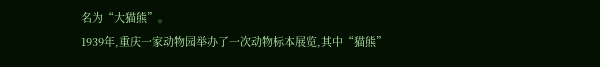名为“大猫熊”。
1939年,重庆一家动物园举办了一次动物标本展览,其中“猫熊”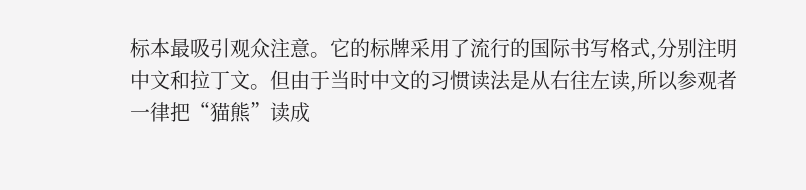标本最吸引观众注意。它的标牌采用了流行的国际书写格式,分别注明中文和拉丁文。但由于当时中文的习惯读法是从右往左读,所以参观者一律把“猫熊”读成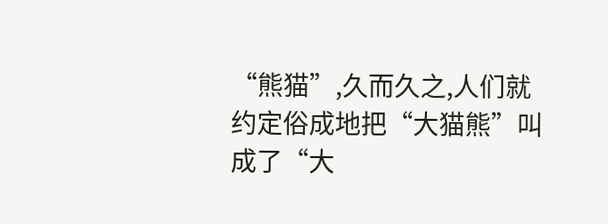“熊猫”,久而久之,人们就约定俗成地把“大猫熊”叫成了“大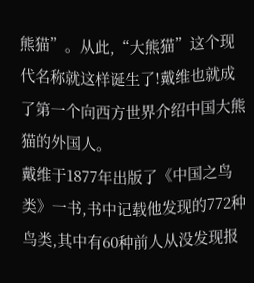熊猫”。从此,“大熊猫”这个现代名称就这样诞生了!戴维也就成了第一个向西方世界介绍中国大熊猫的外国人。
戴维于1877年出版了《中国之鸟类》一书,书中记载他发现的772种鸟类,其中有60种前人从没发现报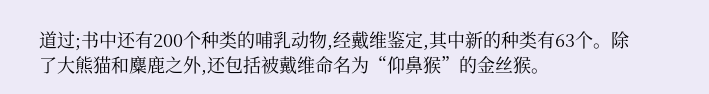道过;书中还有200个种类的哺乳动物,经戴维鉴定,其中新的种类有63个。除了大熊猫和麋鹿之外,还包括被戴维命名为“仰鼻猴”的金丝猴。